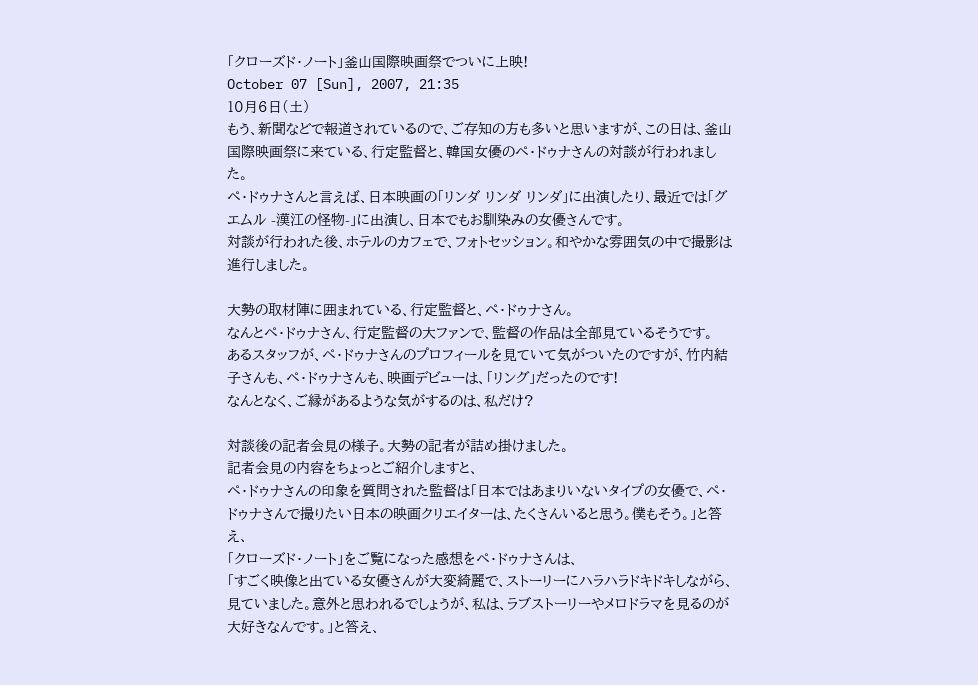「クローズド・ノート」釜山国際映画祭でついに上映!
October 07 [Sun], 2007, 21:35
10月6日(土)
もう、新聞などで報道されているので、ご存知の方も多いと思いますが、この日は、釜山国際映画祭に来ている、行定監督と、韓国女優のペ・ドゥナさんの対談が行われました。
ペ・ドゥナさんと言えば、日本映画の「リンダ リンダ リンダ」に出演したり、最近では「グエムル -漢江の怪物-」に出演し、日本でもお馴染みの女優さんです。
対談が行われた後、ホテルのカフェで、フォトセッション。和やかな雰囲気の中で撮影は進行しました。

大勢の取材陣に囲まれている、行定監督と、ペ・ドゥナさん。
なんとペ・ドゥナさん、行定監督の大ファンで、監督の作品は全部見ているそうです。
あるスタッフが、ペ・ドゥナさんのプロフィールを見ていて気がついたのですが、竹内結子さんも、ペ・ドゥナさんも、映画デビューは、「リング」だったのです!
なんとなく、ご縁があるような気がするのは、私だけ?

対談後の記者会見の様子。大勢の記者が詰め掛けました。
記者会見の内容をちょっとご紹介しますと、
ペ・ドゥナさんの印象を質問された監督は「日本ではあまりいないタイプの女優で、ペ・ドゥナさんで撮りたい日本の映画クリエイターは、たくさんいると思う。僕もそう。」と答え、
「クローズド・ノート」をご覧になった感想をペ・ドゥナさんは、
「すごく映像と出ている女優さんが大変綺麗で、ストーリーにハラハラドキドキしながら、見ていました。意外と思われるでしょうが、私は、ラブストーリーやメロドラマを見るのが大好きなんです。」と答え、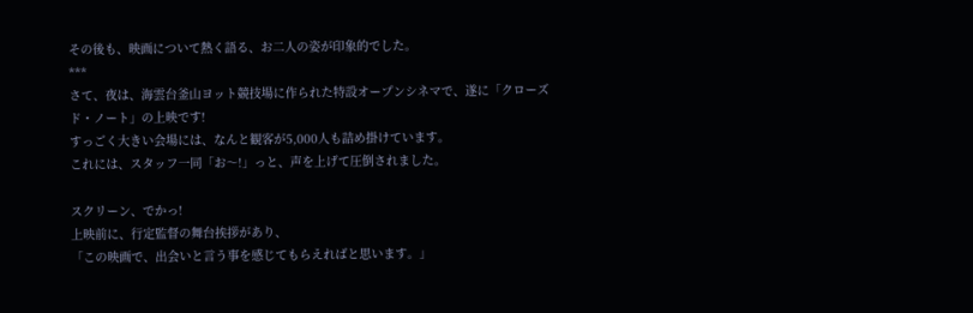その後も、映画について熱く語る、お二人の姿が印象的でした。
***
さて、夜は、海雲台釜山ヨット競技場に作られた特設オープンシネマで、遂に「クローズド・ノート」の上映です!
すっごく大きい会場には、なんと観客が5,000人も詰め掛けています。
これには、スタッフ一同「お〜!」っと、声を上げて圧倒されました。

スクリーン、でかっ!
上映前に、行定監督の舞台挨拶があり、
「この映画で、出会いと言う事を感じてもらえればと思います。」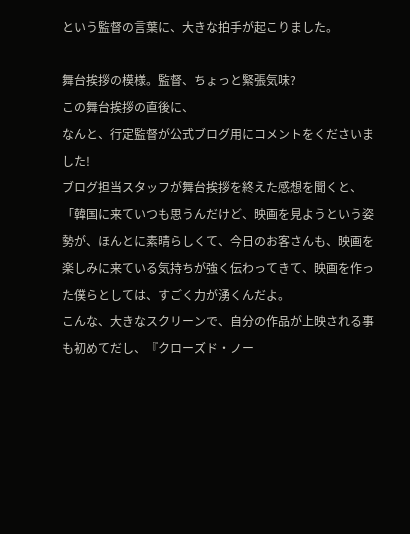という監督の言葉に、大きな拍手が起こりました。

舞台挨拶の模様。監督、ちょっと緊張気味?
この舞台挨拶の直後に、
なんと、行定監督が公式ブログ用にコメントをくださいました!
ブログ担当スタッフが舞台挨拶を終えた感想を聞くと、
「韓国に来ていつも思うんだけど、映画を見ようという姿勢が、ほんとに素晴らしくて、今日のお客さんも、映画を楽しみに来ている気持ちが強く伝わってきて、映画を作った僕らとしては、すごく力が湧くんだよ。
こんな、大きなスクリーンで、自分の作品が上映される事も初めてだし、『クローズド・ノー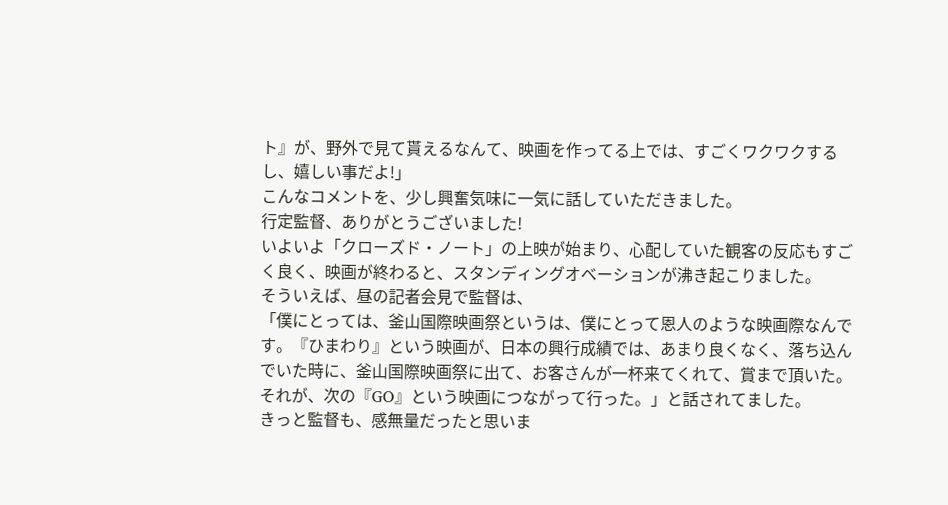ト』が、野外で見て貰えるなんて、映画を作ってる上では、すごくワクワクするし、嬉しい事だよ!」
こんなコメントを、少し興奮気味に一気に話していただきました。
行定監督、ありがとうございました!
いよいよ「クローズド・ノート」の上映が始まり、心配していた観客の反応もすごく良く、映画が終わると、スタンディングオベーションが沸き起こりました。
そういえば、昼の記者会見で監督は、
「僕にとっては、釜山国際映画祭というは、僕にとって恩人のような映画際なんです。『ひまわり』という映画が、日本の興行成績では、あまり良くなく、落ち込んでいた時に、釜山国際映画祭に出て、お客さんが一杯来てくれて、賞まで頂いた。それが、次の『GO』という映画につながって行った。」と話されてました。
きっと監督も、感無量だったと思いま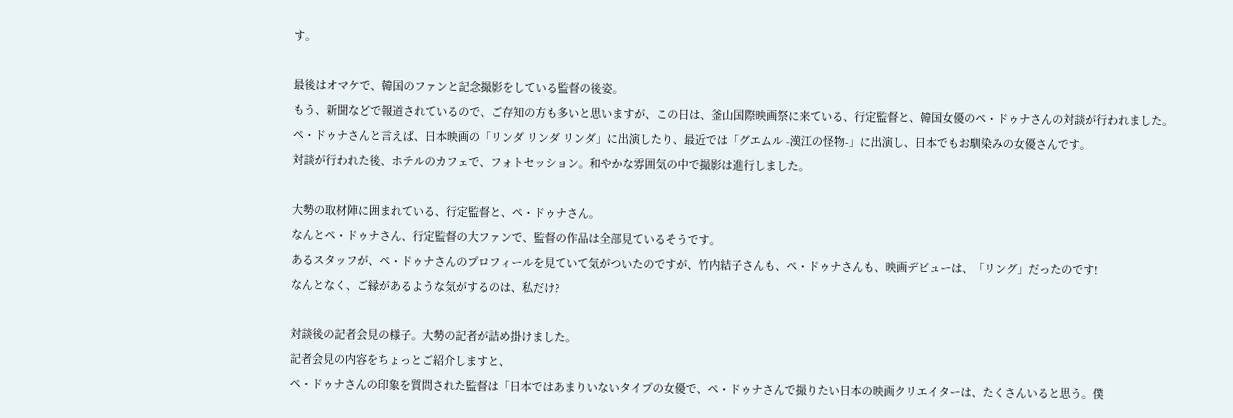す。

最後はオマケで、韓国のファンと記念撮影をしている監督の後姿。
もう、新聞などで報道されているので、ご存知の方も多いと思いますが、この日は、釜山国際映画祭に来ている、行定監督と、韓国女優のペ・ドゥナさんの対談が行われました。
ペ・ドゥナさんと言えば、日本映画の「リンダ リンダ リンダ」に出演したり、最近では「グエムル -漢江の怪物-」に出演し、日本でもお馴染みの女優さんです。
対談が行われた後、ホテルのカフェで、フォトセッション。和やかな雰囲気の中で撮影は進行しました。

大勢の取材陣に囲まれている、行定監督と、ペ・ドゥナさん。
なんとペ・ドゥナさん、行定監督の大ファンで、監督の作品は全部見ているそうです。
あるスタッフが、ペ・ドゥナさんのプロフィールを見ていて気がついたのですが、竹内結子さんも、ペ・ドゥナさんも、映画デビューは、「リング」だったのです!
なんとなく、ご縁があるような気がするのは、私だけ?

対談後の記者会見の様子。大勢の記者が詰め掛けました。
記者会見の内容をちょっとご紹介しますと、
ペ・ドゥナさんの印象を質問された監督は「日本ではあまりいないタイプの女優で、ペ・ドゥナさんで撮りたい日本の映画クリエイターは、たくさんいると思う。僕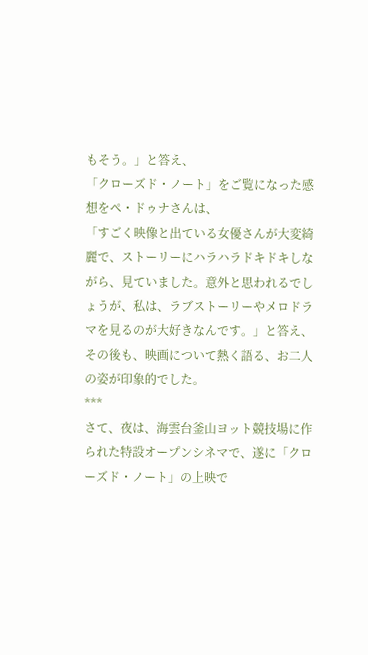もそう。」と答え、
「クローズド・ノート」をご覧になった感想をペ・ドゥナさんは、
「すごく映像と出ている女優さんが大変綺麗で、ストーリーにハラハラドキドキしながら、見ていました。意外と思われるでしょうが、私は、ラブストーリーやメロドラマを見るのが大好きなんです。」と答え、その後も、映画について熱く語る、お二人の姿が印象的でした。
***
さて、夜は、海雲台釜山ヨット競技場に作られた特設オープンシネマで、遂に「クローズド・ノート」の上映で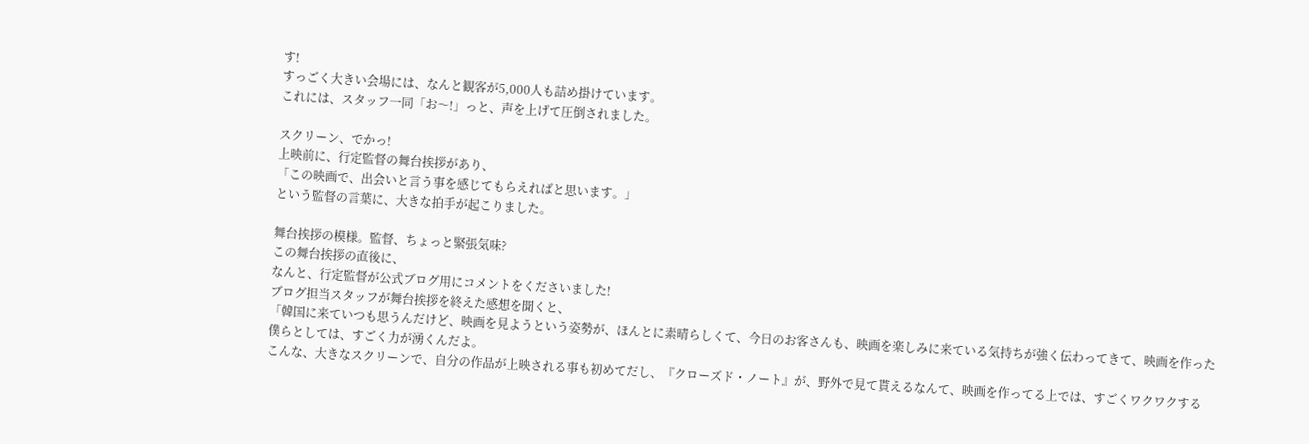す!
すっごく大きい会場には、なんと観客が5,000人も詰め掛けています。
これには、スタッフ一同「お〜!」っと、声を上げて圧倒されました。

スクリーン、でかっ!
上映前に、行定監督の舞台挨拶があり、
「この映画で、出会いと言う事を感じてもらえればと思います。」
という監督の言葉に、大きな拍手が起こりました。

舞台挨拶の模様。監督、ちょっと緊張気味?
この舞台挨拶の直後に、
なんと、行定監督が公式ブログ用にコメントをくださいました!
ブログ担当スタッフが舞台挨拶を終えた感想を聞くと、
「韓国に来ていつも思うんだけど、映画を見ようという姿勢が、ほんとに素晴らしくて、今日のお客さんも、映画を楽しみに来ている気持ちが強く伝わってきて、映画を作った僕らとしては、すごく力が湧くんだよ。
こんな、大きなスクリーンで、自分の作品が上映される事も初めてだし、『クローズド・ノート』が、野外で見て貰えるなんて、映画を作ってる上では、すごくワクワクする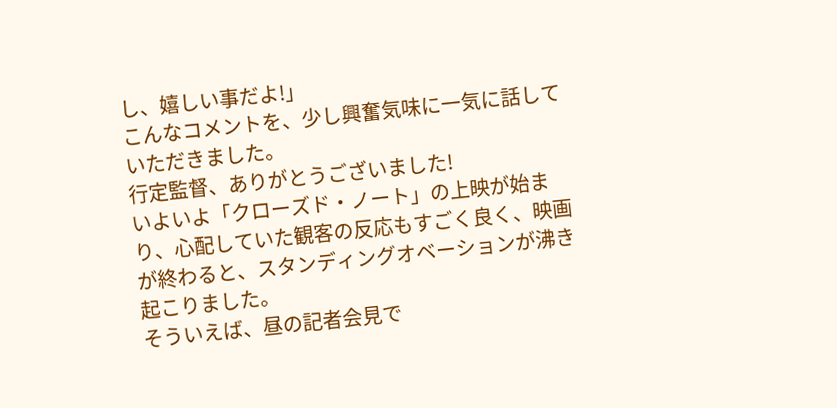し、嬉しい事だよ!」
こんなコメントを、少し興奮気味に一気に話していただきました。
行定監督、ありがとうございました!
いよいよ「クローズド・ノート」の上映が始まり、心配していた観客の反応もすごく良く、映画が終わると、スタンディングオベーションが沸き起こりました。
そういえば、昼の記者会見で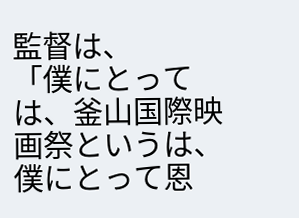監督は、
「僕にとっては、釜山国際映画祭というは、僕にとって恩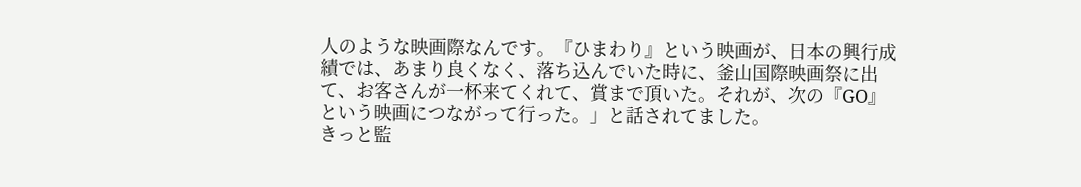人のような映画際なんです。『ひまわり』という映画が、日本の興行成績では、あまり良くなく、落ち込んでいた時に、釜山国際映画祭に出て、お客さんが一杯来てくれて、賞まで頂いた。それが、次の『GO』という映画につながって行った。」と話されてました。
きっと監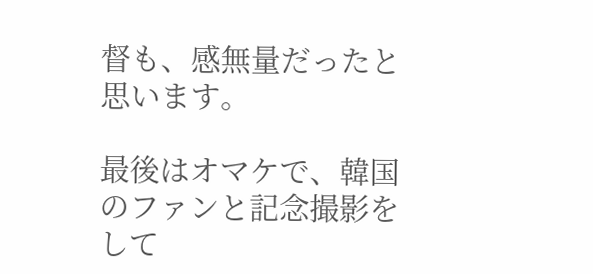督も、感無量だったと思います。

最後はオマケで、韓国のファンと記念撮影をして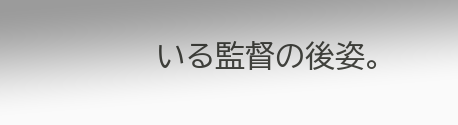いる監督の後姿。